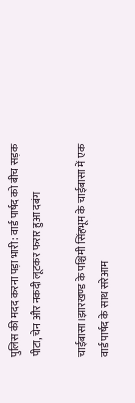पुलिस की मदद करना पड़ा भारी: वार्ड पार्षद को बीच सड़क पीटा, चेन और नकदी लूटकर फरार हुआ दबंग

चाईबासा।झारखण्ड के पश्चिमी सिंहभूम के चाईबासा में एक वार्ड पार्षद के साथ सरेआम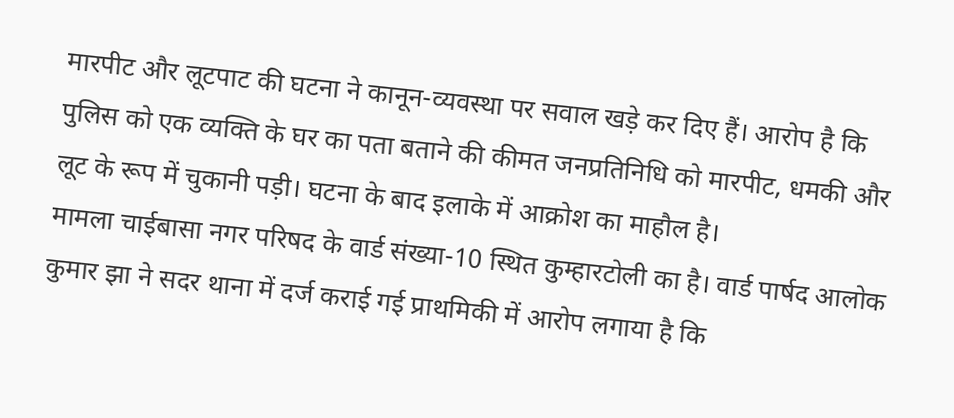मारपीट और लूटपाट की घटना ने कानून-व्यवस्था पर सवाल खड़े कर दिए हैं। आरोप है कि पुलिस को एक व्यक्ति के घर का पता बताने की कीमत जनप्रतिनिधि को मारपीट, धमकी और लूट के रूप में चुकानी पड़ी। घटना के बाद इलाके में आक्रोश का माहौल है।
मामला चाईबासा नगर परिषद के वार्ड संख्या-10 स्थित कुम्हारटोली का है। वार्ड पार्षद आलोक कुमार झा ने सदर थाना में दर्ज कराई गई प्राथमिकी में आरोप लगाया है कि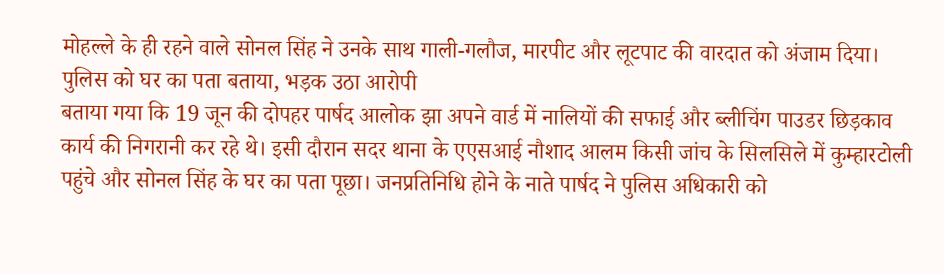मोहल्ले के ही रहने वाले सोनल सिंह ने उनके साथ गाली-गलौज, मारपीट और लूटपाट की वारदात को अंजाम दिया।
पुलिस को घर का पता बताया, भड़क उठा आरोपी
बताया गया कि 19 जून की दोपहर पार्षद आलोक झा अपने वार्ड में नालियों की सफाई और ब्लीचिंग पाउडर छिड़काव कार्य की निगरानी कर रहे थे। इसी दौरान सदर थाना के एएसआई नौशाद आलम किसी जांच के सिलसिले में कुम्हारटोली पहुंचे और सोनल सिंह के घर का पता पूछा। जनप्रतिनिधि होने के नाते पार्षद ने पुलिस अधिकारी को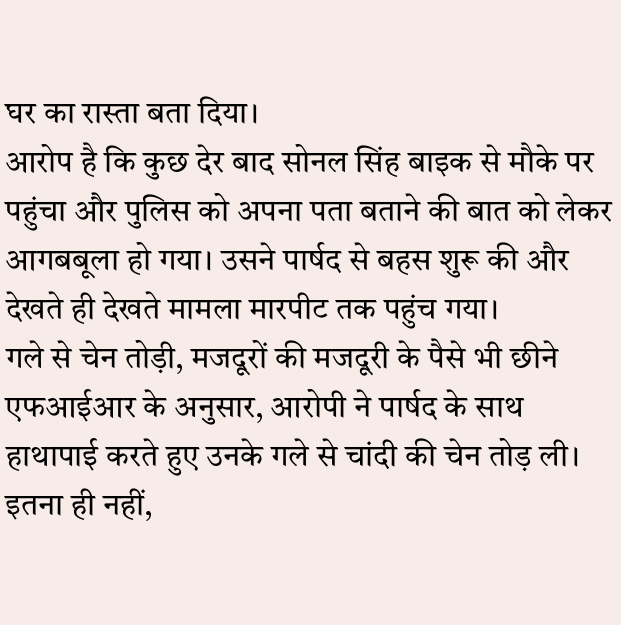घर का रास्ता बता दिया।
आरोप है कि कुछ देर बाद सोनल सिंह बाइक से मौके पर पहुंचा और पुलिस को अपना पता बताने की बात को लेकर आगबबूला हो गया। उसने पार्षद से बहस शुरू की और देखते ही देखते मामला मारपीट तक पहुंच गया।
गले से चेन तोड़ी, मजदूरों की मजदूरी के पैसे भी छीने
एफआईआर के अनुसार, आरोपी ने पार्षद के साथ हाथापाई करते हुए उनके गले से चांदी की चेन तोड़ ली। इतना ही नहीं,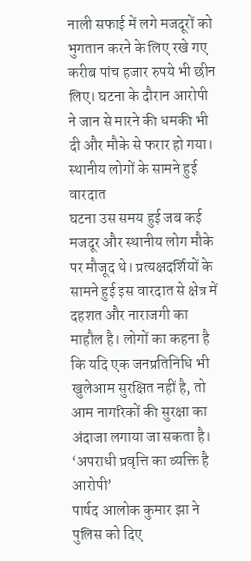नाली सफाई में लगे मजदूरों को भुगतान करने के लिए रखे गए करीब पांच हजार रुपये भी छीन लिए। घटना के दौरान आरोपी ने जान से मारने की धमकी भी दी और मौके से फरार हो गया।
स्थानीय लोगों के सामने हुई वारदात
घटना उस समय हुई जब कई मजदूर और स्थानीय लोग मौके पर मौजूद थे। प्रत्यक्षदर्शियों के सामने हुई इस वारदात से क्षेत्र में दहशत और नाराजगी का माहौल है। लोगों का कहना है कि यदि एक जनप्रतिनिधि भी खुलेआम सुरक्षित नहीं है, तो आम नागरिकों की सुरक्षा का अंदाजा लगाया जा सकता है।
‘अपराधी प्रवृत्ति का व्यक्ति है आरोपी’
पार्षद आलोक कुमार झा ने पुलिस को दिए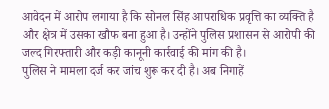आवेदन में आरोप लगाया है कि सोनल सिंह आपराधिक प्रवृत्ति का व्यक्ति है और क्षेत्र में उसका खौफ बना हुआ है। उन्होंने पुलिस प्रशासन से आरोपी की जल्द गिरफ्तारी और कड़ी कानूनी कार्रवाई की मांग की है।
पुलिस ने मामला दर्ज कर जांच शुरू कर दी है। अब निगाहें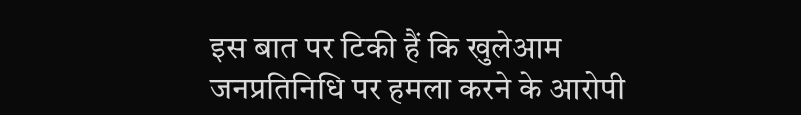इस बात पर टिकी हैं कि खुलेआम जनप्रतिनिधि पर हमला करने के आरोपी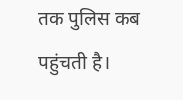तक पुलिस कब पहुंचती है।